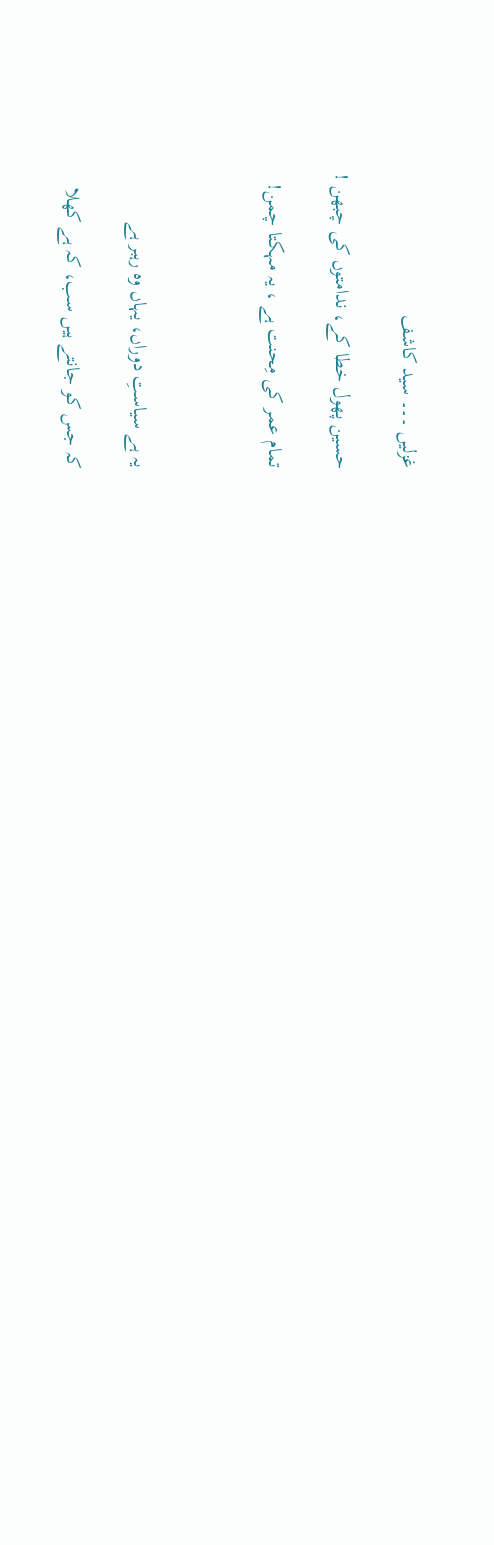غزلیں ۔۔۔ سید کاشف

حسین پھول خطا کے، ندامتوں کی چبھن !

تمام عمر کی مِحنت ہے ، یہ مہکتا چمن!



یہ ہے سیاستِ دوراں، یہاں وہ رہبر ہے

کہ جس کو جانتے ہیں سب، کہ ہے کھلا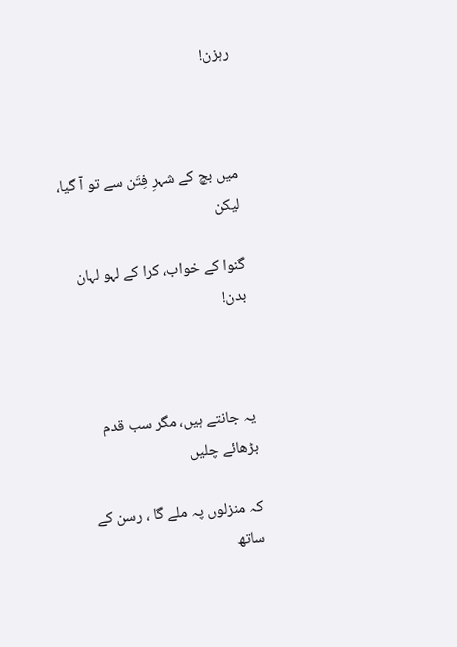رہزن!



میں بچ کے شہرِ فِتَن سے تو آ گیا، لیکن

گنوا کے خواب، کرا کے لہو لہان بدن!



یہ جانتے ہیں، مگر سب قدم بڑھائے چلیں

کہ منزلوں پہ ملے گا ، رسن کے ساتھ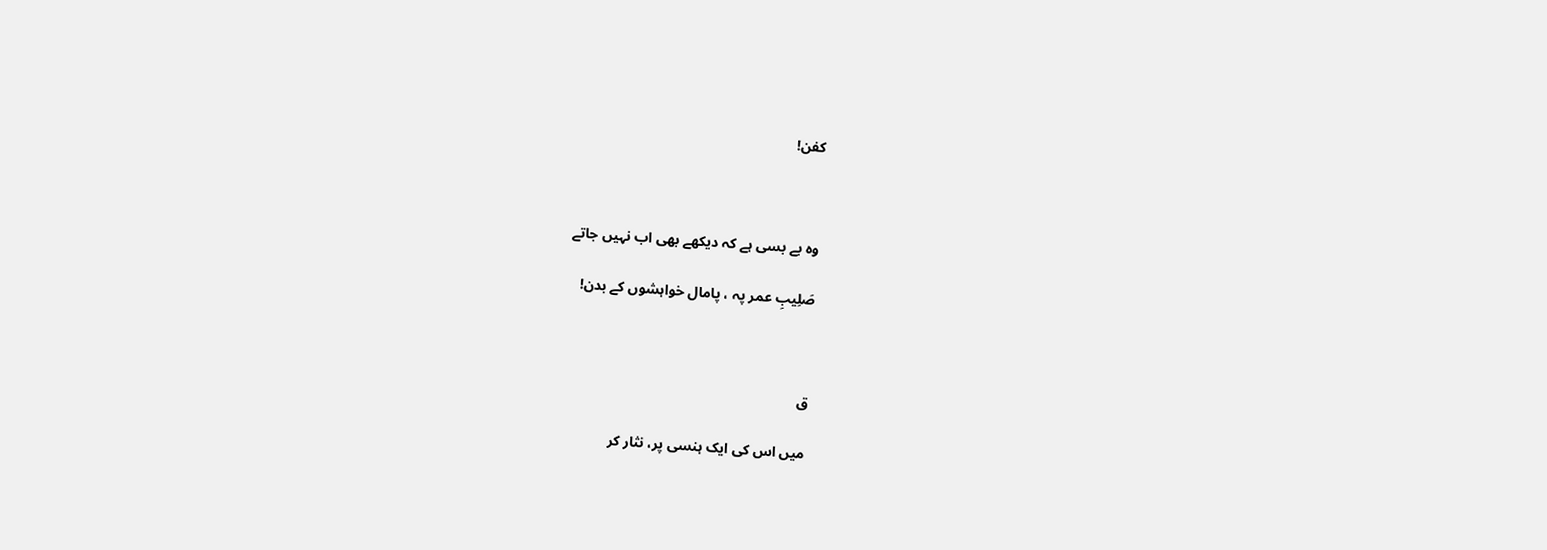کفن!



وہ بے بسی ہے کہ دیکھے بھی اب نہیں جاتے

صَلِیبِ عمر پہ ، پامال خواہشوں کے بدن!



ق

میں اس کی ایک ہنسی پر، نثار کر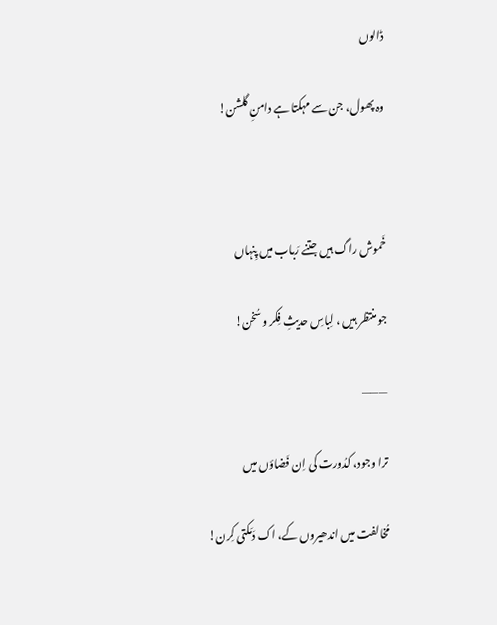ڈالوں

وہ پھول، جن سے مہکتا ہے دامنِ گلشن!



خَموش راگ ہیں جتنے رَباب میں پِنہاں

جو منتظر ہیں ، لِباسِ حدیثِ فِکر و سُخن!

———

ترا وجود، کدُورت کی اِن فَضاؤں میں

مُخالفت میں اندھیروں کے، اک دَمَکتی کِرن!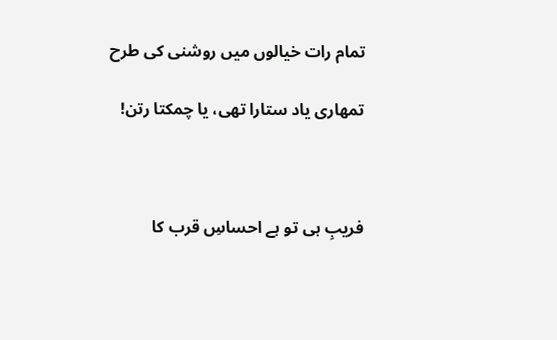تمام رات خیالوں میں روشنی کی طرح

تمھاری یاد ستارا تھی، یا چمکتا رتن!



فریبِ ہی تو ہے احساسِ قرب کا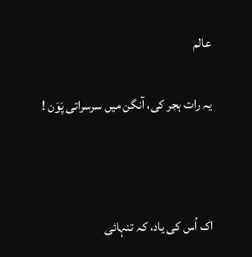عالم

یہ رات ہجر کی، آنگن میں سرسراتی پَوَن !



اک اُس کی یاد، کہ تنہائی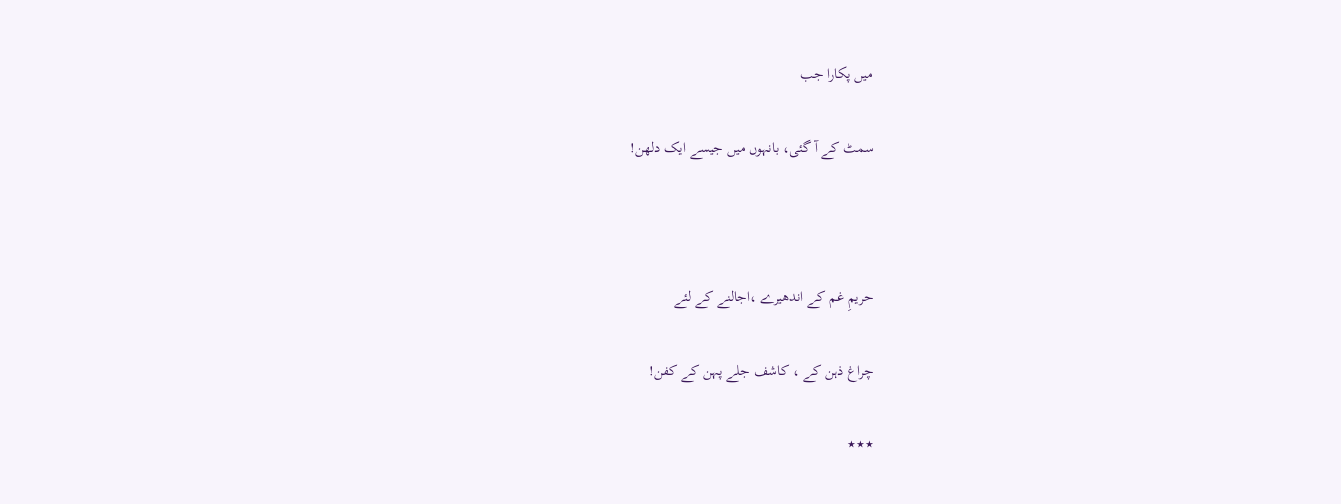میں پکارا جب

سمٹ کے آ گئی، بانہوں میں جیسے ایک دلھن!



حریمِ غم کے اندھیرے ،اجالنے کے لئے

چراغ ذہن کے ، کاشف جلے پہن کے کفن!

٭٭٭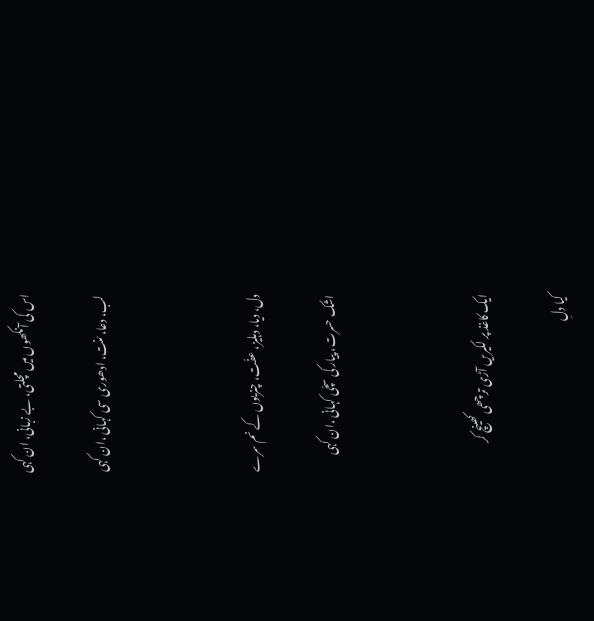اس کی آنکھوں میں مچلتی، بے زبانی، ان کہی

لب، دعا، مّنت، ادھوری سی کہانی ،ان کہی



دل، دیا، دہلیز، عفّت، چنریوں کے نم سرے

اشک حسرت، پیار کی سچّی کہانی ،ان کہی



ایک کاغذ پر لکیریں آڑی ترچھی کھینچ کر

کیا دلِ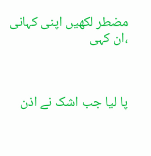مضطر لکھیں اپنی کہانی ،ان کہی



پا لیا جب اشک نے اذن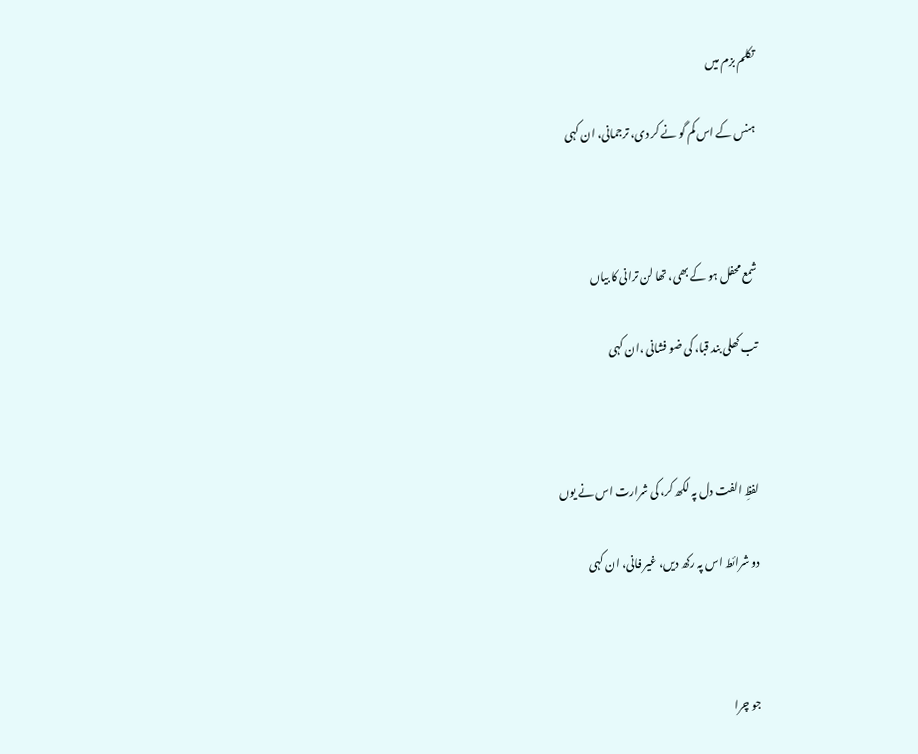تکلم بزم میں

ہنس کے اس کم گو نے کر دی، ترجمانی، ان کہی



شمع محفل ہو کے بھی، تھا لن ترانی کا بیاں

تب کھلی بند قبا، کی ضو فشانی ،ان کہی



لفظِ الفت دل پہ لکھ کر، کی شرارت اس نے یوں

دو شرائط اس پہ رکھ دیں، غیر فانی، ان کہی



جو چرا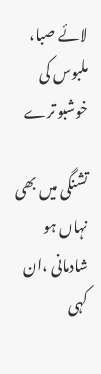لائے صبا، ملبوس کی خوشبو ترے

تشنگی میں بھی نہاں ہو شادمانی ،ان کہی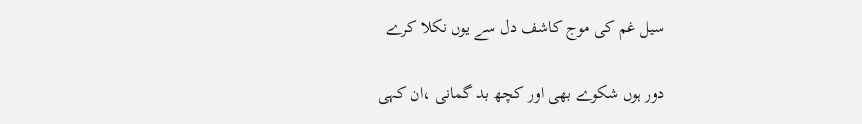سیل غم کی موج کاشف دل سے یوں نکلا کرے

دور ہوں شکوے بھی اور کچھ بد گمانی ،ان کہی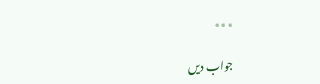٭٭٭

جواب دیں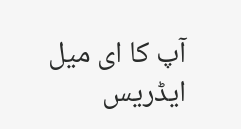آپ کا ای میل ایڈریس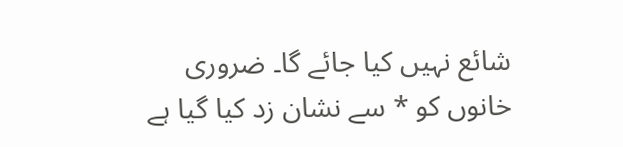شائع نہیں کیا جائے گا۔ ضروری خانوں کو * سے نشان زد کیا گیا ہے